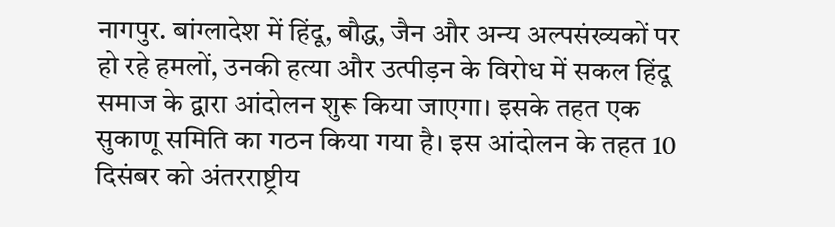नागपुर. बांग्लादेश में हिंदू, बौद्ध, जैन और अन्य अल्पसंख्यकों पर हो रहे हमलों, उनकी हत्या और उत्पीड़न के विरोध में सकल हिंदू समाज के द्वारा आंदोलन शुरू किया जाएगा। इसके तहत एक सुकाणू समिति का गठन किया गया है। इस आंदोलन के तहत 10 दिसंबर को अंतरराष्ट्रीय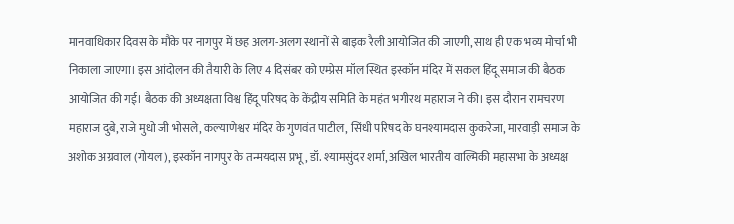मानवाधिकार दिवस के मौके पर नागपुर में छह अलग-अलग स्थानों से बाइक रैली आयोजित की जाएगी, साथ ही एक भव्य मोर्चा भी निकाला जाएगा। इस आंदोलन की तैयारी के लिए 4 दिसंबर को एम्प्रेस मॉल स्थित इस्कॉन मंदिर में सकल हिंदू समाज की बैठक आयोजित की गई। बैठक की अध्यक्षता विश्व हिंदू परिषद के केंद्रीय समिति के महंत भगीरथ महाराज ने की। इस दौरान रामचरण महाराज दुबे, राजे मुधो जी भोसले, कल्याणेश्वर मंदिर के गुणवंत पाटील, सिंधी परिषद के घनश्यामदास कुकरेजा, मारवाड़ी समाज के अशोक अग्रवाल (गोयल), इस्कॉन नागपुर के तन्मयदास प्रभू, डॉ. श्यामसुंदर शर्मा, अखिल भारतीय वाल्मिकी महासभा के अध्यक्ष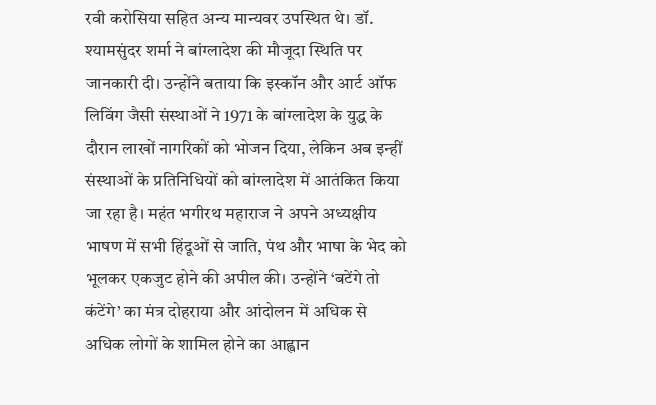रवी करोसिया सहित अन्य मान्यवर उपस्थित थे। डॉ. श्यामसुंदर शर्मा ने बांग्लादेश की मौजूदा स्थिति पर जानकारी दी। उन्होंने बताया कि इस्कॉन और आर्ट ऑफ लिविंग जैसी संस्थाओं ने 1971 के बांग्लादेश के युद्ध के दौरान लाखों नागरिकों को भोजन दिया, लेकिन अब इन्हीं संस्थाओं के प्रतिनिधियों को बांग्लादेश में आतंकित किया जा रहा है। महंत भगीरथ महाराज ने अपने अध्यक्षीय भाषण में सभी हिंदूओं से जाति, पंथ और भाषा के भेद को भूलकर एकजुट होने की अपील की। उन्होंने ‘बटेंगे तो कंटेंगे’ का मंत्र दोहराया और आंदोलन में अधिक से अधिक लोगों के शामिल होने का आह्वान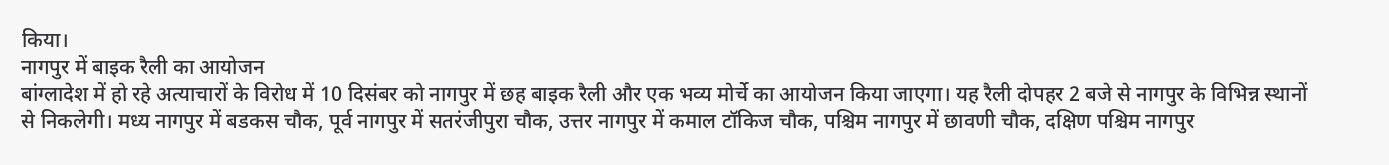किया।
नागपुर में बाइक रैली का आयोजन
बांग्लादेश में हो रहे अत्याचारों के विरोध में 10 दिसंबर को नागपुर में छह बाइक रैली और एक भव्य मोर्चे का आयोजन किया जाएगा। यह रैली दोपहर 2 बजे से नागपुर के विभिन्न स्थानों से निकलेगी। मध्य नागपुर में बडकस चौक, पूर्व नागपुर में सतरंजीपुरा चौक, उत्तर नागपुर में कमाल टॉकिज चौक, पश्चिम नागपुर में छावणी चौक, दक्षिण पश्चिम नागपुर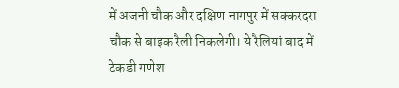में अजनी चौक और दक्षिण नागपुर में सक्करदरा चौक से बाइक रैली निकलेगी। ये रैलियां बाद में टेकडी गणेश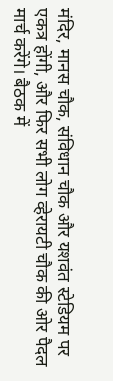मंदिर, मानस चौक, संविधान चौक और यशवंत स्टेडियम पर एकत्र होंगी, और फिर सभी लोग व्हेरायटी चौक की ओर पैदल मार्च करेंगे। बैठक में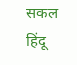सकल हिंदू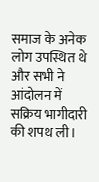समाज के अनेक लोग उपस्थित थे और सभी ने आंदोलन में सक्रिय भागीदारी की शपथ ली।